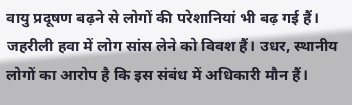वायु प्रदूषण बढ़ने से लोगों की परेशानियां भी बढ़ गई हैं। जहरीली हवा में लोग सांस लेने को विवश हैं। उधर, स्थानीय लोगों का आरोप है कि इस संबंध में अधिकारी मौन हैं।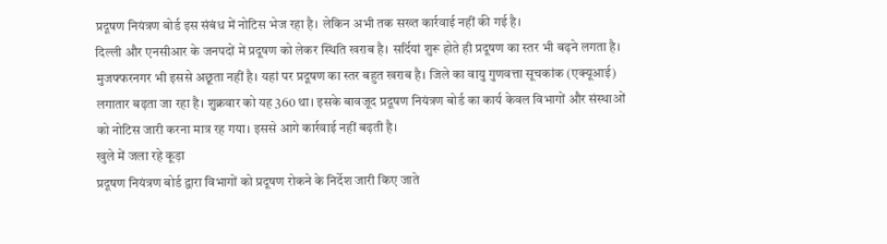प्रदूषण नियंत्रण बोर्ड इस संबंध में नोटिस भेज रहा है। लेकिन अभी तक सख्त कार्रवाई नहीं की गई है।
दिल्ली और एनसीआर के जनपदों में प्रदूषण को लेकर स्थिति खराब है। सर्दियां शुरू होते ही प्रदूषण का स्तर भी बढ़ने लगता है।
मुजफ्फरनगर भी इससे अछूता नहीं है। यहां पर प्रदूषण का स्तर बहुत खराब है। जिले का वायु गुणवत्ता सूचकांक (एक्यूआई) लगातार बढ़ता जा रहा है। शुक्रवार को यह 360 था। इसके बावजूद प्रदूषण नियंत्रण बोर्ड का कार्य केवल विभागों और संस्थाओं को नोटिस जारी करना मात्र रह गया। इससे आगे कार्रवाई नहीं बढ़ती है।
खुले में जला रहे कूड़ा
प्रदूषण नियंत्रण बोर्ड द्वारा विभागों को प्रदूषण रोकने के निर्देश जारी किए जाते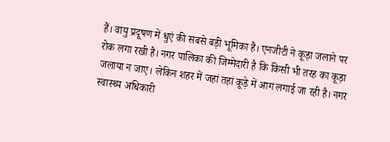हैं। वायु प्रदूषण में धुएं की सबसे बड़ी भूमिका है। एनजीटी ने कूड़ा जलाने पर रोक लगा रखी है। नगर पालिका की जिम्मेदारी है कि किसी भी तरह का कूड़ा जलाया न जाए। लेकिन शहर में जहां तहां कूड़े में आग लगाई जा रही है। नगर स्वास्थ्य अधिकारी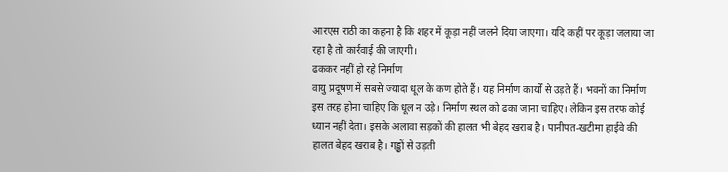आरएस राठी का कहना है कि शहर में कूड़ा नहीं जलने दिया जाएगा। यदि कहीं पर कूड़ा जलाया जा रहा है तो कार्रवाई की जाएगी।
ढककर नहीं हो रहे निर्माण
वायु प्रदूषण में सबसे ज्यादा धूल के कण होते हैं। यह निर्माण कार्यों से उड़ते हैं। भवनों का निर्माण इस तरह होना चाहिए कि धूल न उड़े। निर्माण स्थल को ढका जाना चाहिए। लेकिन इस तरफ कोई ध्यान नहीं देता। इसके अलावा सड़कों की हालत भी बेहद खराब है। पानीपत-खटीमा हाईवे की हालत बेहद खराब है। गड्ढों से उड़ती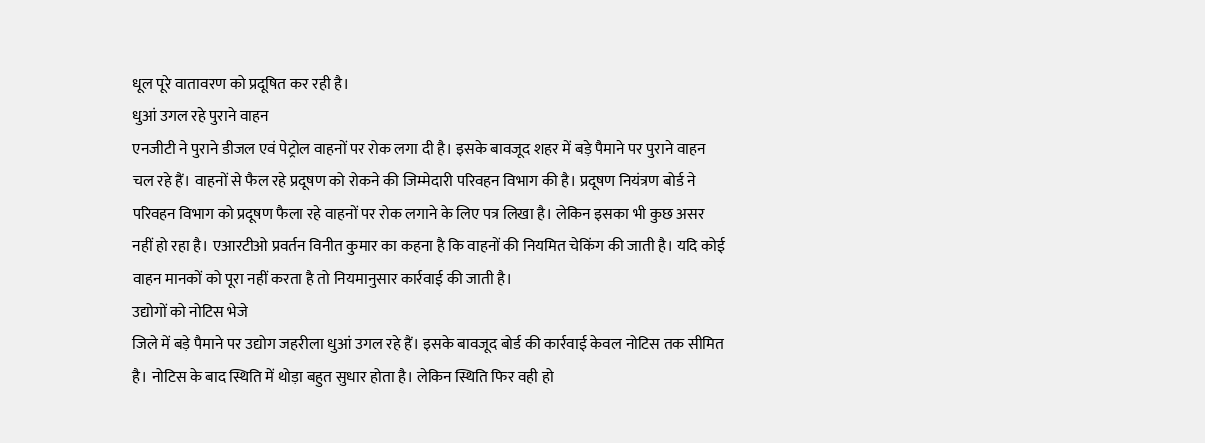धूल पूरे वातावरण को प्रदूषित कर रही है।
धुआं उगल रहे पुराने वाहन
एनजीटी ने पुराने डीजल एवं पेट्रोल वाहनों पर रोक लगा दी है। इसके बावजूद शहर में बड़े पैमाने पर पुराने वाहन चल रहे हैं। वाहनों से फैल रहे प्रदूषण को रोकने की जिम्मेदारी परिवहन विभाग की है। प्रदूषण नियंत्रण बोर्ड ने परिवहन विभाग को प्रदूषण फैला रहे वाहनों पर रोक लगाने के लिए पत्र लिखा है। लेकिन इसका भी कुछ असर नहीं हो रहा है। एआरटीओ प्रवर्तन विनीत कुमार का कहना है कि वाहनों की नियमित चेकिंग की जाती है। यदि कोई वाहन मानकों को पूरा नहीं करता है तो नियमानुसार कार्रवाई की जाती है।
उद्योगों को नोटिस भेजे
जिले में बड़े पैमाने पर उद्योग जहरीला धुआं उगल रहे हैं। इसके बावजूद बोर्ड की कार्रवाई केवल नोटिस तक सीमित है। नोटिस के बाद स्थिति में थोड़ा बहुत सुधार होता है। लेकिन स्थिति फिर वही हो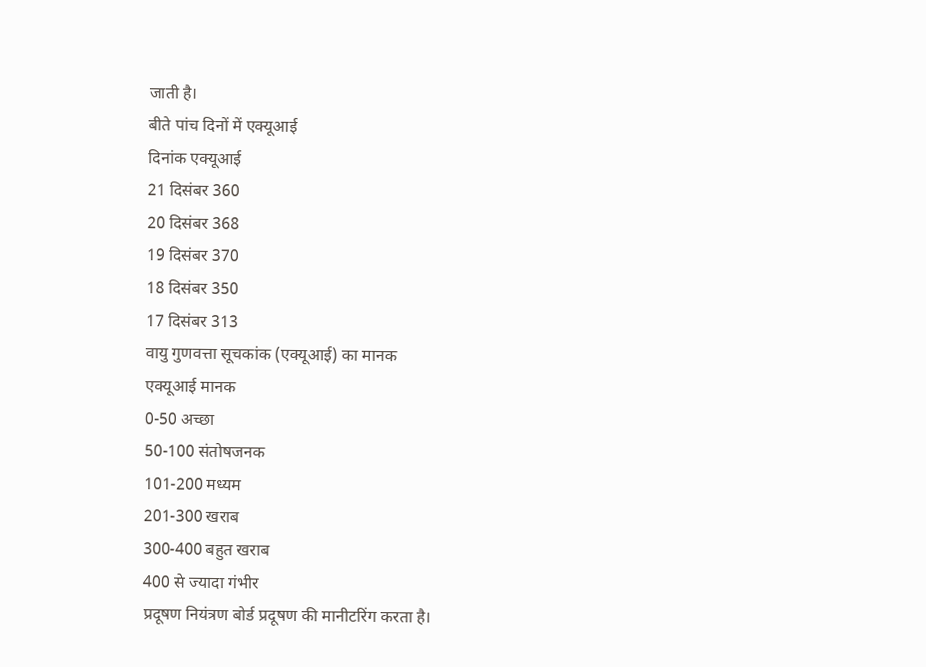जाती है।
बीते पांच दिनों में एक्यूआई
दिनांक एक्यूआई
21 दिसंबर 360
20 दिसंबर 368
19 दिसंबर 370
18 दिसंबर 350
17 दिसंबर 313
वायु गुणवत्ता सूचकांक (एक्यूआई) का मानक
एक्यूआई मानक
0-50 अच्छा
50-100 संतोषजनक
101-200 मध्यम
201-300 खराब
300-400 बहुत खराब
400 से ज्यादा गंभीर
प्रदूषण नियंत्रण बोर्ड प्रदूषण की मानीटरिंग करता है।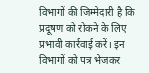विभागों की जिम्मेदारी है कि प्रदूषण को रोकने के लिए प्रभावी कार्रवाई करें। इन विभागों को पत्र भेजकर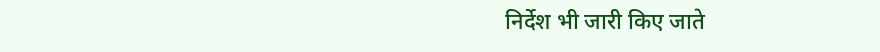निर्देश भी जारी किए जाते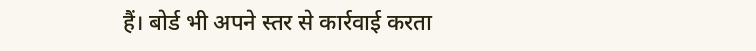हैं। बोर्ड भी अपने स्तर से कार्रवाई करता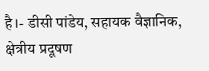है।- डीसी पांडेय, सहायक वैज्ञानिक, क्षेत्रीय प्रदूषण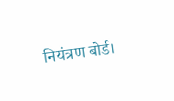नियंत्रण बोर्ड।